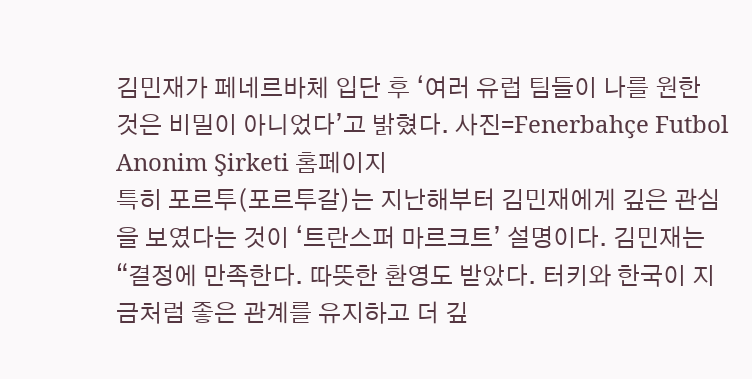김민재가 페네르바체 입단 후 ‘여러 유럽 팀들이 나를 원한 것은 비밀이 아니었다’고 밝혔다. 사진=Fenerbahçe Futbol Anonim Şirketi 홈페이지
특히 포르투(포르투갈)는 지난해부터 김민재에게 깊은 관심을 보였다는 것이 ‘트란스퍼 마르크트’ 설명이다. 김민재는 “결정에 만족한다. 따뜻한 환영도 받았다. 터키와 한국이 지금처럼 좋은 관계를 유지하고 더 깊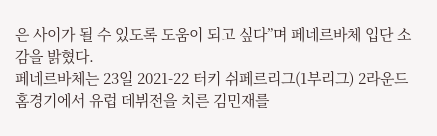은 사이가 될 수 있도록 도움이 되고 싶다”며 페네르바체 입단 소감을 밝혔다.
페네르바체는 23일 2021-22 터키 쉬페르리그(1부리그) 2라운드 홈경기에서 유럽 데뷔전을 치른 김민재를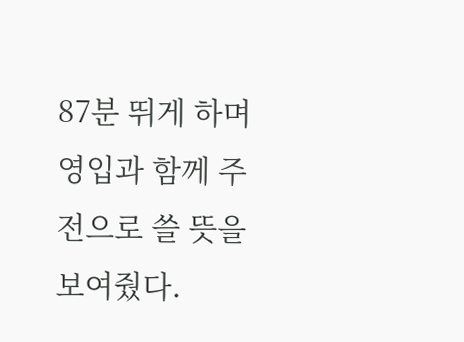87분 뛰게 하며 영입과 함께 주전으로 쓸 뜻을 보여줬다.